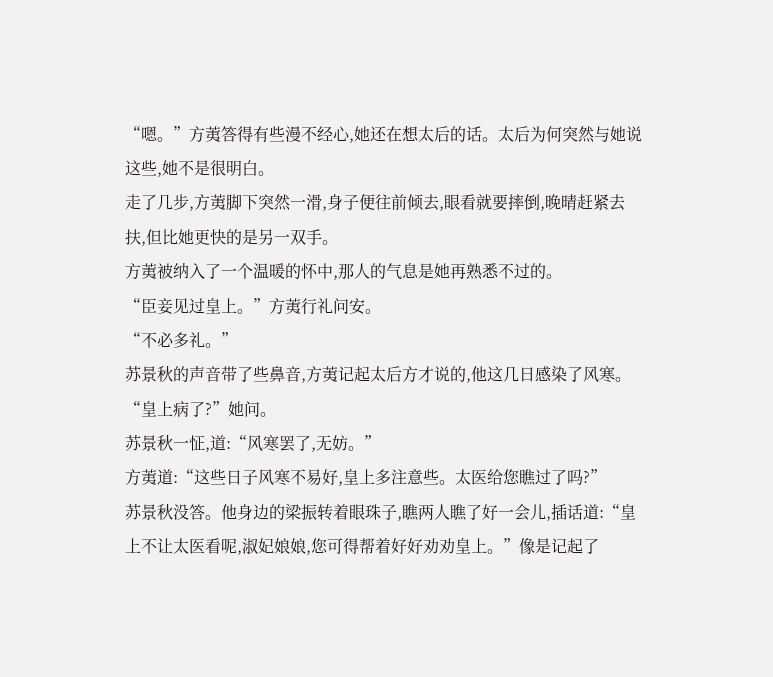“嗯。”方荑答得有些漫不经心,她还在想太后的话。太后为何突然与她说这些,她不是很明白。
走了几步,方荑脚下突然一滑,身子便往前倾去,眼看就要摔倒,晚晴赶紧去扶,但比她更快的是另一双手。
方荑被纳入了一个温暖的怀中,那人的气息是她再熟悉不过的。
“臣妾见过皇上。”方荑行礼问安。
“不必多礼。”
苏景秋的声音带了些鼻音,方荑记起太后方才说的,他这几日感染了风寒。
“皇上病了?”她问。
苏景秋一怔,道:“风寒罢了,无妨。”
方荑道:“这些日子风寒不易好,皇上多注意些。太医给您瞧过了吗?”
苏景秋没答。他身边的梁振转着眼珠子,瞧两人瞧了好一会儿,插话道:“皇上不让太医看呢,淑妃娘娘,您可得帮着好好劝劝皇上。”像是记起了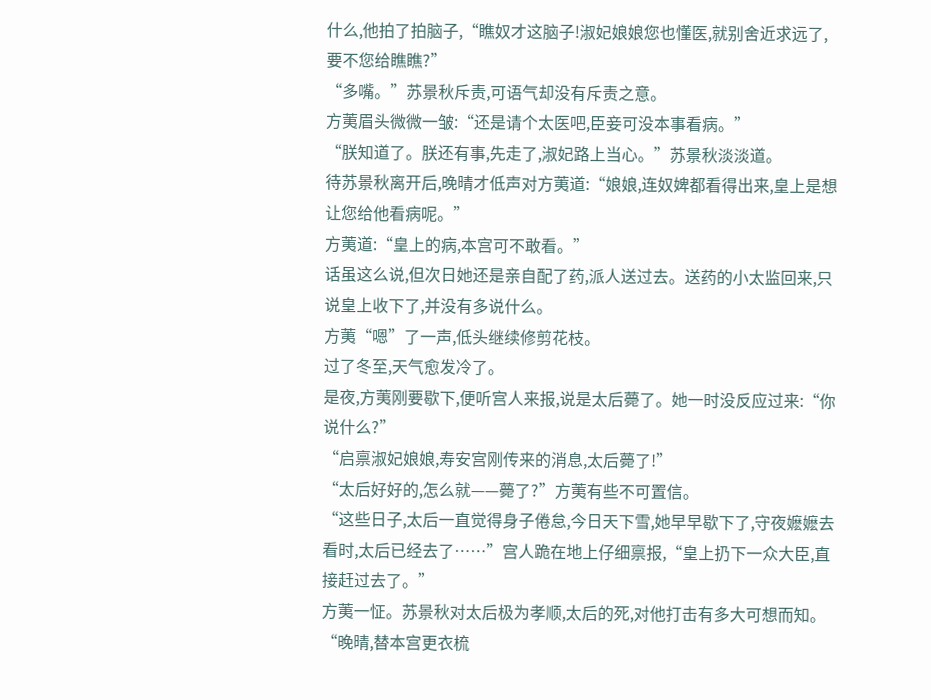什么,他拍了拍脑子,“瞧奴才这脑子!淑妃娘娘您也懂医,就别舍近求远了,要不您给瞧瞧?”
“多嘴。”苏景秋斥责,可语气却没有斥责之意。
方荑眉头微微一皱:“还是请个太医吧,臣妾可没本事看病。”
“朕知道了。朕还有事,先走了,淑妃路上当心。”苏景秋淡淡道。
待苏景秋离开后,晚晴才低声对方荑道:“娘娘,连奴婢都看得出来,皇上是想让您给他看病呢。”
方荑道:“皇上的病,本宫可不敢看。”
话虽这么说,但次日她还是亲自配了药,派人送过去。送药的小太监回来,只说皇上收下了,并没有多说什么。
方荑“嗯”了一声,低头继续修剪花枝。
过了冬至,天气愈发冷了。
是夜,方荑刚要歇下,便听宫人来报,说是太后薨了。她一时没反应过来:“你说什么?”
“启禀淑妃娘娘,寿安宫刚传来的消息,太后薨了!”
“太后好好的,怎么就——薨了?”方荑有些不可置信。
“这些日子,太后一直觉得身子倦怠,今日天下雪,她早早歇下了,守夜嬷嬷去看时,太后已经去了……”宫人跪在地上仔细禀报,“皇上扔下一众大臣,直接赶过去了。”
方荑一怔。苏景秋对太后极为孝顺,太后的死,对他打击有多大可想而知。
“晚晴,替本宫更衣梳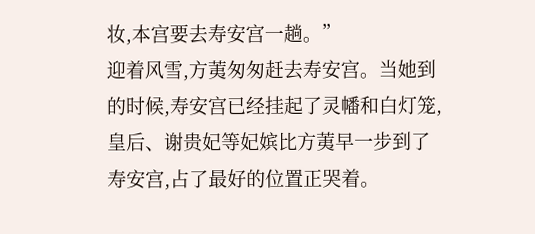妆,本宫要去寿安宫一趟。”
迎着风雪,方荑匆匆赶去寿安宫。当她到的时候,寿安宫已经挂起了灵幡和白灯笼,皇后、谢贵妃等妃嫔比方荑早一步到了寿安宫,占了最好的位置正哭着。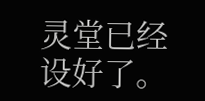灵堂已经设好了。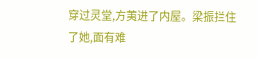穿过灵堂,方荑进了内屋。梁振拦住了她,面有难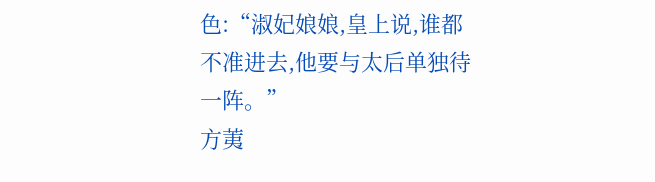色:“淑妃娘娘,皇上说,谁都不准进去,他要与太后单独待一阵。”
方荑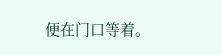便在门口等着。